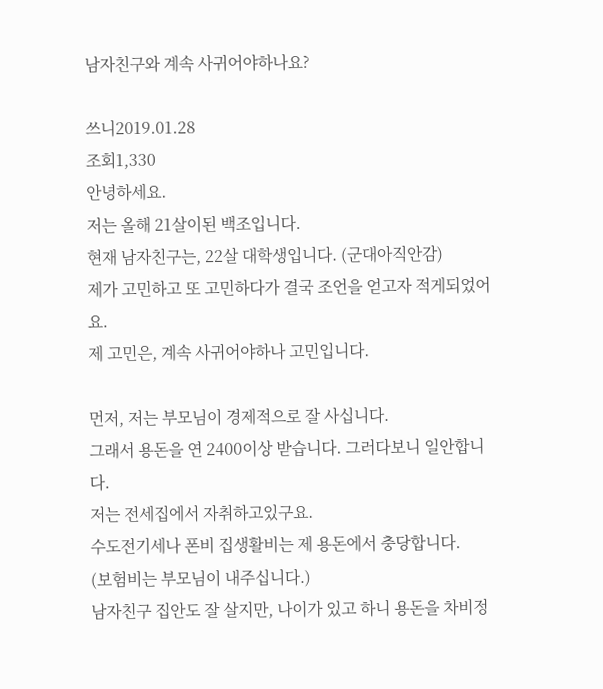남자친구와 계속 사귀어야하나요?

쓰니2019.01.28
조회1,330
안녕하세요.
저는 올해 21살이된 백조입니다.
현재 남자친구는, 22살 대학생입니다. (군대아직안감)
제가 고민하고 또 고민하다가 결국 조언을 얻고자 적게되었어요.
제 고민은, 계속 사귀어야하나 고민입니다.

먼저, 저는 부모님이 경제적으로 잘 사십니다.
그래서 용돈을 연 2400이상 받습니다. 그러다보니 일안합니다.
저는 전세집에서 자취하고있구요.
수도전기세나 폰비 집생활비는 제 용돈에서 충당합니다.
(보험비는 부모님이 내주십니다.)
남자친구 집안도 잘 살지만, 나이가 있고 하니 용돈을 차비정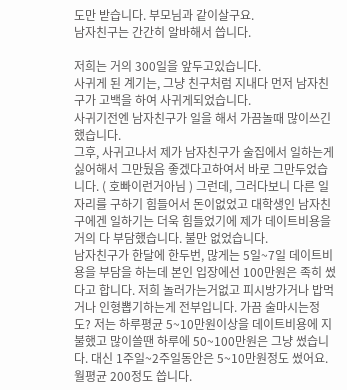도만 받습니다. 부모님과 같이살구요.
남자친구는 간간히 알바해서 씁니다.

저희는 거의 300일을 앞두고있습니다.
사귀게 된 계기는, 그냥 친구처럼 지내다 먼저 남자친구가 고백을 하여 사귀게되었습니다.
사귀기전엔 남자친구가 일을 해서 가끔놀때 많이쓰긴했습니다.
그후, 사귀고나서 제가 남자친구가 술집에서 일하는게 싫어해서 그만뒀음 좋겠다고하여서 바로 그만두었습니다. ( 호빠이런거아님 ) 그런데, 그러다보니 다른 일자리를 구하기 힘들어서 돈이없었고 대학생인 남자친구에겐 일하기는 더욱 힘들었기에 제가 데이트비용을 거의 다 부담했습니다. 불만 없었습니다.
남자친구가 한달에 한두번, 많게는 5일~7일 데이트비용을 부담을 하는데 본인 입장에선 100만원은 족히 썼다고 합니다. 저희 놀러가는거없고 피시방가거나 밥먹거나 인형뽑기하는게 전부입니다. 가끔 술마시는정도? 저는 하루평균 5~10만원이상을 데이트비용에 지불했고 많이쓸땐 하루에 50~100만원은 그냥 썼습니다. 대신 1주일~2주일동안은 5~10만원정도 썼어요. 월평균 200정도 씁니다.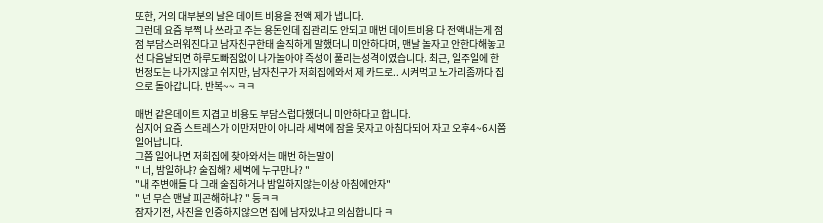또한, 거의 대부분의 날은 데이트 비용을 전액 제가 냅니다.
그런데 요즘 부쩍 나 쓰라고 주는 용돈인데 집관리도 안되고 매번 데이트비용 다 전액내는게 점점 부담스러워진다고 남자친구한태 솔직하게 말했더니 미안하다며, 맨날 놀자고 안한다해놓고선 다음날되면 하루도빠짐없이 나가놀아야 즉성이 풀리는성격이였습니다. 최근, 일주일에 한번정도는 나가지않고 쉬지만, 남자친구가 저희집에와서 제 카드로.. 시켜먹고 노가리좀까다 집으로 돌아갑니다. 반복~~ ㅋㅋ

매번 같은데이트 지겹고 비용도 부담스럽다했더니 미안하다고 합니다.
심지어 요즘 스트레스가 이만저만이 아니라 세벽에 잠을 못자고 아침다되어 자고 오후4~6시쯤 일어납니다.
그쯤 일어나면 저희집에 찾아와서는 매번 하는말이
" 너, 밤일하냐? 술집해? 세벽에 누구만나? "
"내 주변애들 다 그래 술집하거나 밤일하지않는이상 아침에안자"
" 넌 무슨 맨날 피곤해하냐? " 등ㅋㅋ
잠자기전, 사진을 인증하지않으면 집에 남자있냐고 의심합니다 ㅋ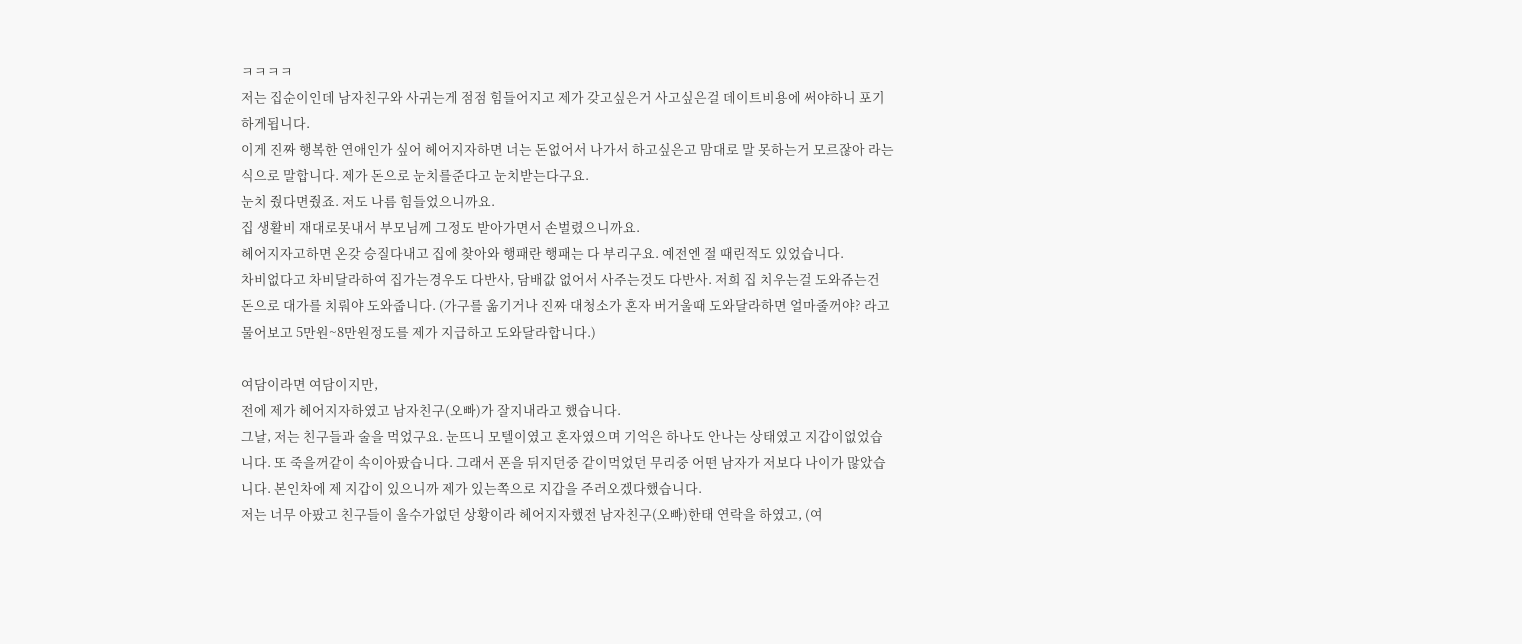ㅋㅋㅋㅋ
저는 집순이인데 남자친구와 사귀는게 점점 힘들어지고 제가 갖고싶은거 사고싶은걸 데이트비용에 써야하니 포기하게됩니다.
이게 진짜 행복한 연애인가 싶어 헤어지자하면 너는 돈없어서 나가서 하고싶은고 맘대로 말 못하는거 모르잖아 라는식으로 말합니다. 제가 돈으로 눈치를준다고 눈치받는다구요.
눈치 줬다면줬죠. 저도 나름 힘들었으니까요.
집 생활비 재대로못내서 부모님께 그정도 받아가면서 손벌렸으니까요.
헤어지자고하면 온갖 승질다내고 집에 찾아와 행패란 행패는 다 부리구요. 예전엔 절 때린적도 있었습니다.
차비없다고 차비달라하여 집가는경우도 다반사, 담배값 없어서 사주는것도 다반사. 저희 집 치우는걸 도와쥬는건 돈으로 대가를 치뤄야 도와줍니다. (가구를 옮기거나 진짜 대청소가 혼자 버거울때 도와달라하면 얼마줄꺼야? 라고 물어보고 5만원~8만원정도를 제가 지급하고 도와달라합니다.)

여담이라면 여담이지만,
전에 제가 헤어지자하였고 남자친구(오빠)가 잘지내라고 했습니다.
그날, 저는 친구들과 술을 먹었구요. 눈뜨니 모텔이였고 혼자였으며 기억은 하나도 안나는 상태였고 지갑이없었습니다. 또 죽을꺼같이 속이아팠습니다. 그래서 폰을 뒤지던중 같이먹었던 무리중 어떤 남자가 저보다 나이가 많았습니다. 본인차에 제 지갑이 있으니까 제가 있는쪽으로 지갑을 주러오겠다했습니다.
저는 너무 아팠고 친구들이 올수가없던 상황이라 헤어지자했전 남자친구(오빠)한태 연락을 하였고, (여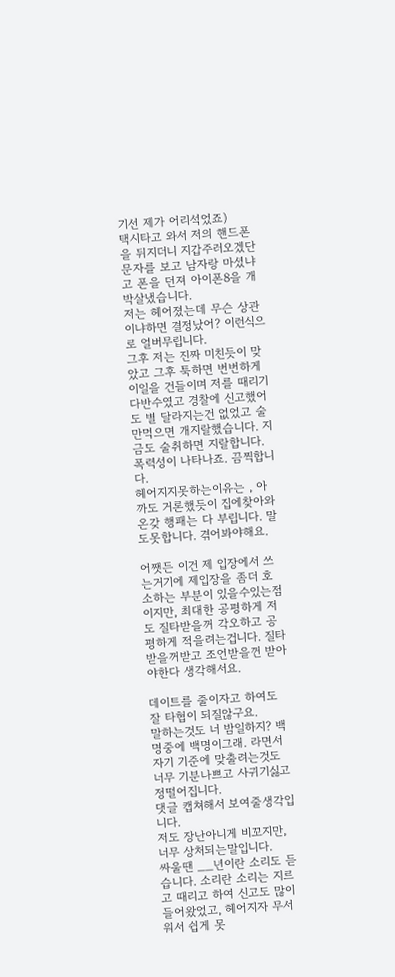기선 제가 어리석었죠)
택시타고 와서 저의 핸드폰을 뒤지더니 지갑주러오겠단 문자를 보고 남자랑 마셨냐고 폰을 던져 아이폰8을 개박살냈습니다.
저는 헤어졌는데 무슨 상관이냐하면 결정났어? 이런식으로 얼버무립니다.
그후 저는 진짜 미친듯이 맞았고 그후 툭하면 번번하게 이일을 건들이며 저를 때리기 다반수였고 경찰에 신고했어도 별 달라지는건 없었고 술만먹으면 개지랄했습니다. 지금도 술취하면 지랄합니다. 폭력성이 나타나죠. 끔찍합니다.
헤어지지못하는이유는 , 아까도 거론했듯이 집에찾아와 온갖 행패는 다 부립니다. 말도못합니다. 겪어봐야해요.

어쨋든 이건 제 입장에서 쓰는거기에 제입장을 좀더 호소하는 부분이 있을수있는점이지만, 최대한 공평하게 저도 질타받을꺼 각오하고 공평하게 적을려는겁니다. 질타받을꺼받고 조언받을껀 받아야한다 생각해서요.

데이트를 줄이자고 하여도 잘 타협이 되질않구요.
말하는것도 너 밤일하지? 백명중에 백명이그래. 라면서 자기 기준에 맞출려는것도 너무 기분나쁘고 사귀기싫고 정떨어집니다.
댓글 캡쳐해서 보여줄생각입니다.
저도 장난아니게 비꼬지만, 너무 상처되는말입니다.
싸울땐 __년이란 소리도 듣습니다. 소리란 소리는 지르고 때리고 하여 신고도 많이들어왔었고, 헤어지자 무서워서 쉽게 못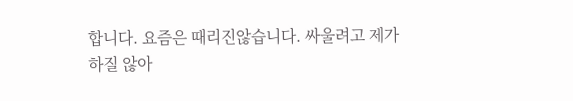합니다. 요즘은 때리진않습니다. 싸울려고 제가 하질 않아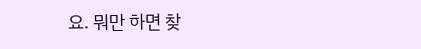요. 뭐만 하면 찾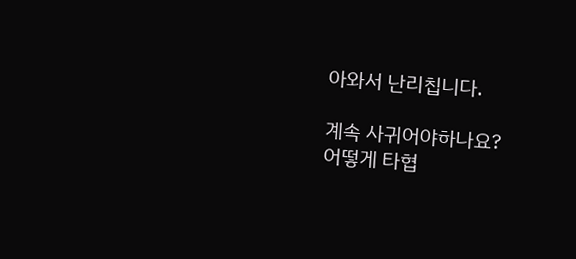아와서 난리칩니다.

계속 사귀어야하나요?
어떻게 타협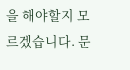을 해야할지 모르겠습니다. 문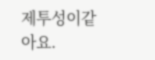제투성이같아요.